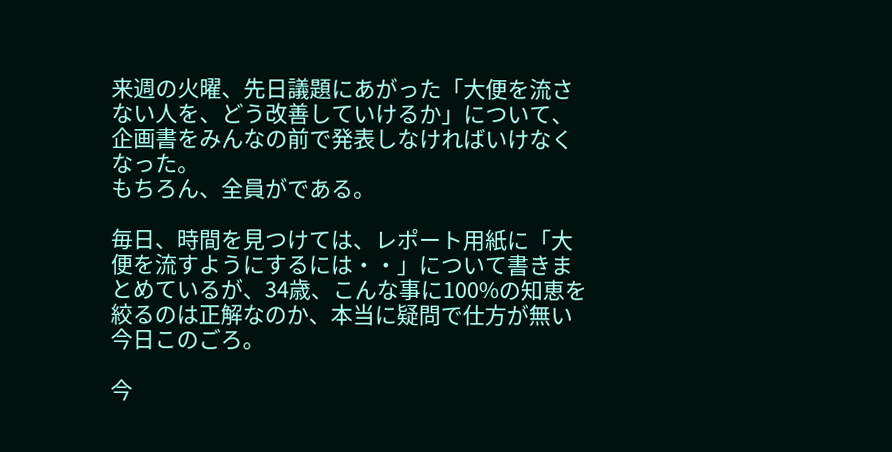来週の火曜、先日議題にあがった「大便を流さない人を、どう改善していけるか」について、企画書をみんなの前で発表しなければいけなくなった。
もちろん、全員がである。

毎日、時間を見つけては、レポート用紙に「大便を流すようにするには・・」について書きまとめているが、34歳、こんな事に100%の知恵を絞るのは正解なのか、本当に疑問で仕方が無い今日このごろ。

今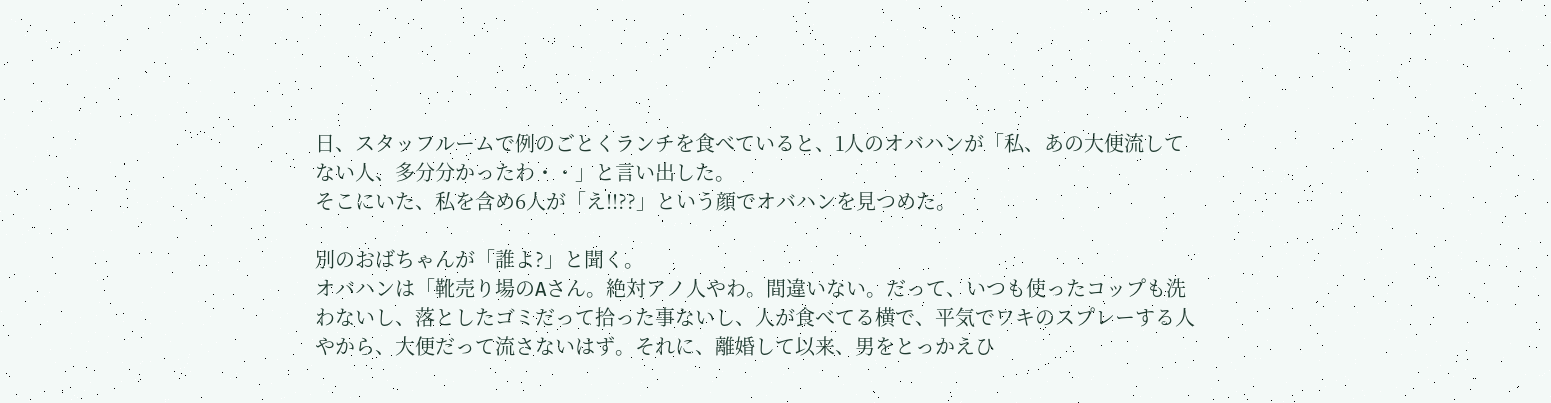日、スタッフルームで例のごとくランチを食べていると、1人のオバハンが「私、あの大便流してない人、多分分かったわ・・」と言い出した。
そこにいた、私を含め6人が「え!!??」という顔でオバハンを見つめた。

別のおばちゃんが「誰よ?」と聞く。
オバハンは「靴売り場のAさん。絶対アノ人やわ。間違いない。だって、いつも使ったコップも洗わないし、落としたゴミだって拾った事ないし、人が食べてる横で、平気でワキのスプレーする人やから、大便だって流さないはず。それに、離婚して以来、男をとっかえひ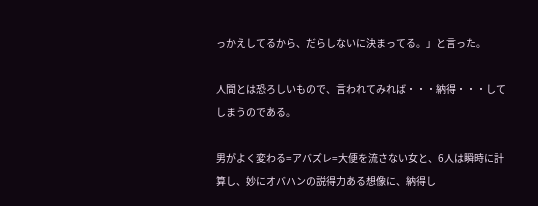っかえしてるから、だらしないに決まってる。」と言った。

人間とは恐ろしいもので、言われてみれば・・・納得・・・してしまうのである。

男がよく変わる=アバズレ=大便を流さない女と、6人は瞬時に計算し、妙にオバハンの説得力ある想像に、納得し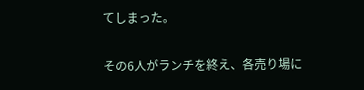てしまった。

その6人がランチを終え、各売り場に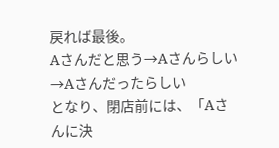戻れば最後。
Aさんだと思う→Aさんらしい→Aさんだったらしい
となり、閉店前には、「Aさんに決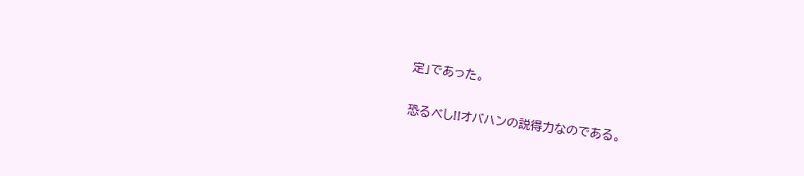定」であった。

恐るべし!!オバハンの説得力なのである。